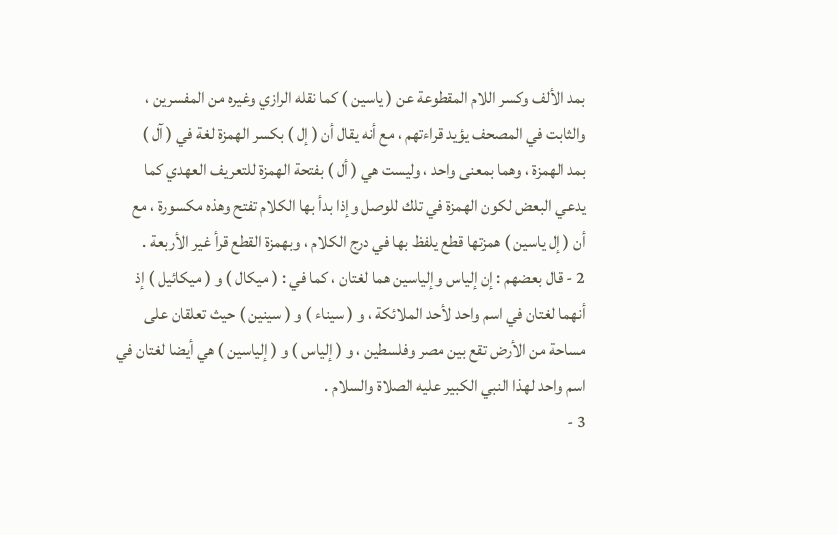بمد الألف وكسر اللام المقطوعة عن ( ياسين ) كما نقله الرازي وغيره من المفسرين ،
والثابت في المصحف يؤيد قراءتهم ، مع أنه يقال أن ( إل ) بكسر الهمزة لغة في ( آل )
بمد الهمزة ، وهما بمعنى واحد ، وليست هي ( أل ) بفتحة الهمزة للتعريف العهدي كما
يدعي البعض لكون الهمزة في تلك للوصل وإذا بدأ بها الكلام تفتح وهذه مكسورة ، مع
أن ( إل ياسين ) همزتها قطع يلفظ بها في درج الكلام ، وبهمزة القطع قرأ غير الأربعة .
2 - قال بعضهم : إن إلياس وإلياسين هما لغتان ، كما في : ( ميكال ) و ( ميكائيل ) إذ
أنهما لغتان في اسم واحد لأحد الملائكة ، و ( سيناء ) و ( سينين ) حيث تعلقان على
مساحة من الأرض تقع بين مصر وفلسطين ، و ( إلياس ) و ( إلياسين ) هي أيضا لغتان في
اسم واحد لهذا النبي الكبير عليه الصلاة والسلام .
3 -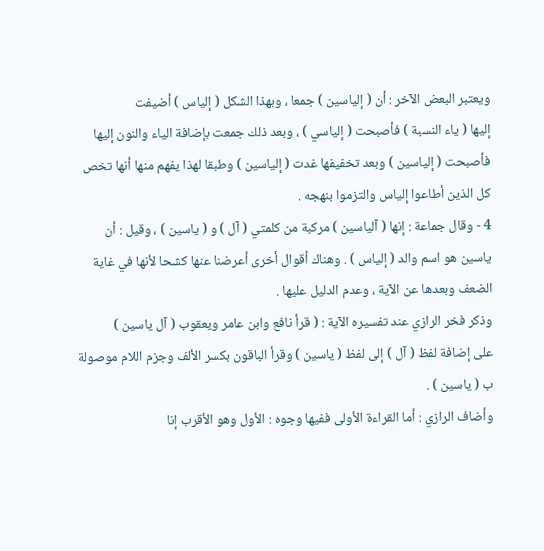ويعتبر البعض الآخر : أن ( إلياسين ) جمعا ، وبهذا الشكل ( إلياس ) أضيفت
إليها ( ياء النسبة ) فأصبحت ( إلياسي ) ، وبعد ذلك جمعت بإضافة الياء والنون إليها
فأصبحت ( إلياسين ) وبعد تخفيفها غدت ( إلياسين ) وطبقا لهذا يفهم منها أنها تخص
كل الذين أطاعوا إلياس والتزموا بنهجه .
4 - وقال جماعة : إنها ( آلياسين ) مركبة من كلمتي ( آل ) و ( ياسين ) ، وقيل : أن
ياسين هو اسم والد ( إلياس ) . وهناك أقوال أخرى أعرضنا عنها كشحا لأنها في غاية
الضعف وبعدها عن الآية ، وعدم الدليل عليها .
وذكر فخر الرازي عند تفسيره الآية : ( قرأ نافع وابن عامر ويعقوب ( آل ياسين )
على إضافة لفظ ( آل ) إلى لفظ ( ياسين ) وقرأ الباقون بكسر الألف وجزم اللام موصولة
ب ( ياسين ) .
وأضاف الرازي : أما القراءة الأولى ففيها وجوه : الأول وهو الأقرب إنا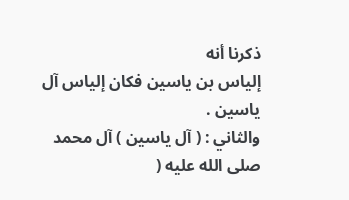ذكرنا أنه
إلياس بن ياسين فكان إلياس آل ياسين .
والثاني : ( آل ياسين ) آل محمد صلى الله عليه (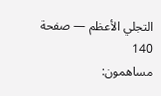التجلي الأعظم — صفحة 140
مساهمون: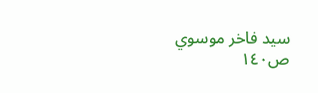سيد فاخر موسوي
ص١٤٠